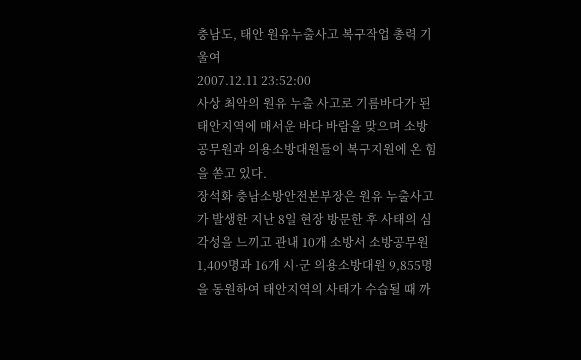충남도, 태안 원유누출사고 복구작업 총력 기울여
2007.12.11 23:52:00
사상 최악의 원유 누출 사고로 기름바다가 된 태안지역에 매서운 바다 바람을 맞으며 소방공무원과 의용소방대원들이 복구지원에 온 힘을 쏟고 있다.
장석화 충남소방안전본부장은 원유 누출사고가 발생한 지난 8일 현장 방문한 후 사태의 심각성을 느끼고 관내 10개 소방서 소방공무원 1,409명과 16개 시·군 의용소방대원 9,855명을 동원하여 태안지역의 사태가 수습될 때 까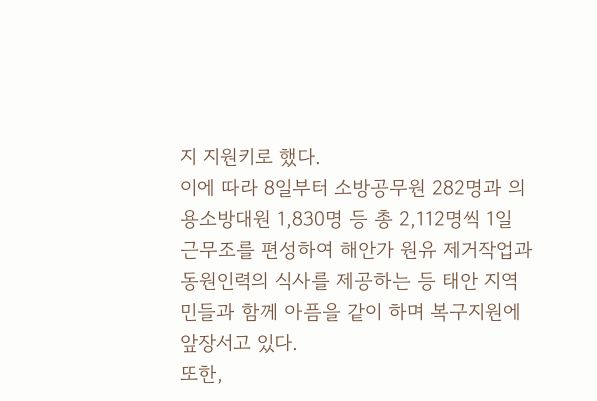지 지원키로 했다.
이에 따라 8일부터 소방공무원 282명과 의용소방대원 1,830명 등 총 2,112명씩 1일 근무조를 편성하여 해안가 원유 제거작업과 동원인력의 식사를 제공하는 등 태안 지역민들과 함께 아픔을 같이 하며 복구지원에 앞장서고 있다.
또한,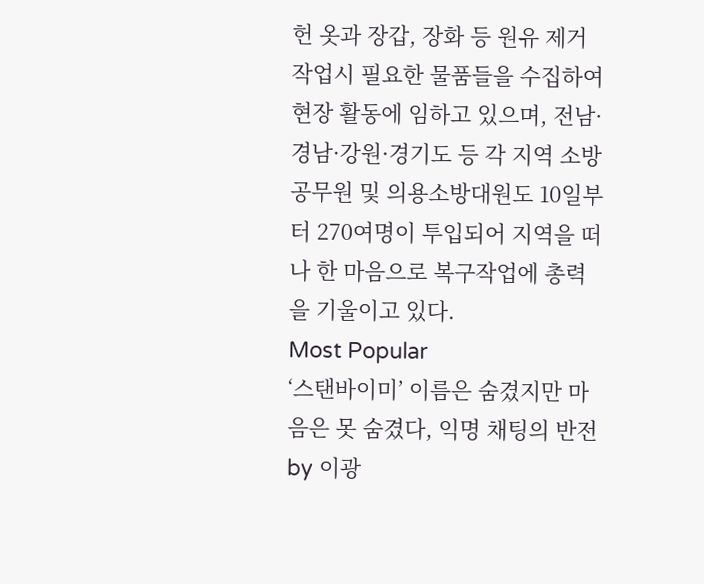헌 옷과 장갑, 장화 등 원유 제거작업시 필요한 물품들을 수집하여 현장 활동에 임하고 있으며, 전남·경남·강원·경기도 등 각 지역 소방공무원 및 의용소방대원도 10일부터 270여명이 투입되어 지역을 떠나 한 마음으로 복구작업에 총력을 기울이고 있다.
Most Popular
‘스탠바이미’ 이름은 숨겼지만 마음은 못 숨겼다, 익명 채팅의 반전
by 이광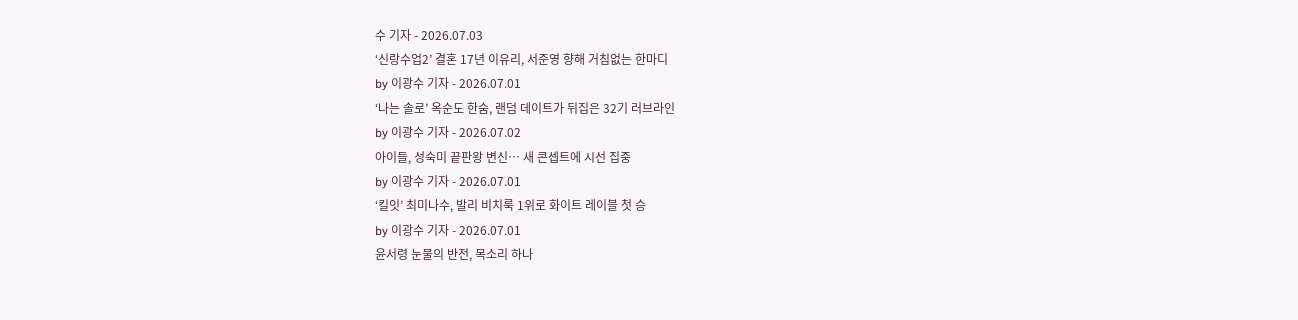수 기자 - 2026.07.03
‘신랑수업2’ 결혼 17년 이유리, 서준영 향해 거침없는 한마디
by 이광수 기자 - 2026.07.01
‘나는 솔로’ 옥순도 한숨, 랜덤 데이트가 뒤집은 32기 러브라인
by 이광수 기자 - 2026.07.02
아이들, 성숙미 끝판왕 변신… 새 콘셉트에 시선 집중
by 이광수 기자 - 2026.07.01
‘킬잇’ 최미나수, 발리 비치룩 1위로 화이트 레이블 첫 승
by 이광수 기자 - 2026.07.01
윤서령 눈물의 반전, 목소리 하나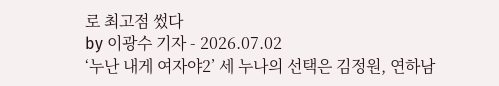로 최고점 썼다
by 이광수 기자 - 2026.07.02
‘누난 내게 여자야2’ 세 누나의 선택은 김정원, 연하남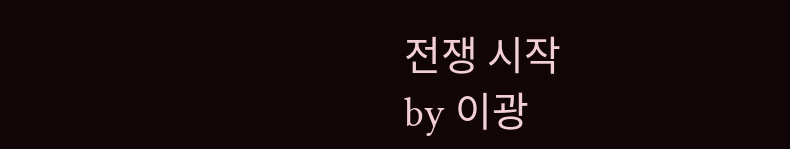전쟁 시작
by 이광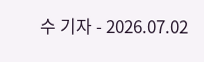수 기자 - 2026.07.02